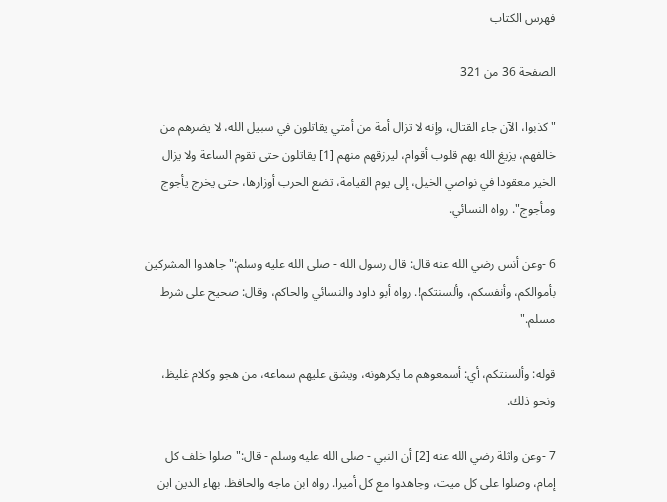فهرس الكتاب

الصفحة 36 من 321

"كذبوا، الآن جاء القتال، وإنه لا تزال أمة من أمتي يقاتلون في سبيل الله، لا يضرهم من خالفهم، يزيغ الله بهم قلوب أقوام، ليرزقهم منهم [1] يقاتلون حتى تقوم الساعة ولا يزال الخير معقودا في نواصي الخيل، إلى يوم القيامة، تضع الحرب أوزارها، حتى يخرج يأجوج ومأجوج". رواه النسائي.

6 -وعن أنس رضي الله عنه قال: قال رسول الله - صلى الله عليه وسلم:"جاهدوا المشركين بأموالكم، وأنفسكم، وألسنتكم!. رواه أبو داود والنسائي والحاكم، وقال: صحيح على شرط مسلم."

قوله: وألسنتكم، أي: أسمعوهم ما يكرهونه، ويشق عليهم سماعه، من هجو وكلام غليظ، ونحو ذلك.

7 -وعن واثلة رضي الله عنه [2] أن النبي - صلى الله عليه وسلم - قال:"صلوا خلف كل إمام، وصلوا على كل ميت، وجاهدوا مع كل أميرا. رواه ابن ماجه والحافظ. بهاء الدين ابن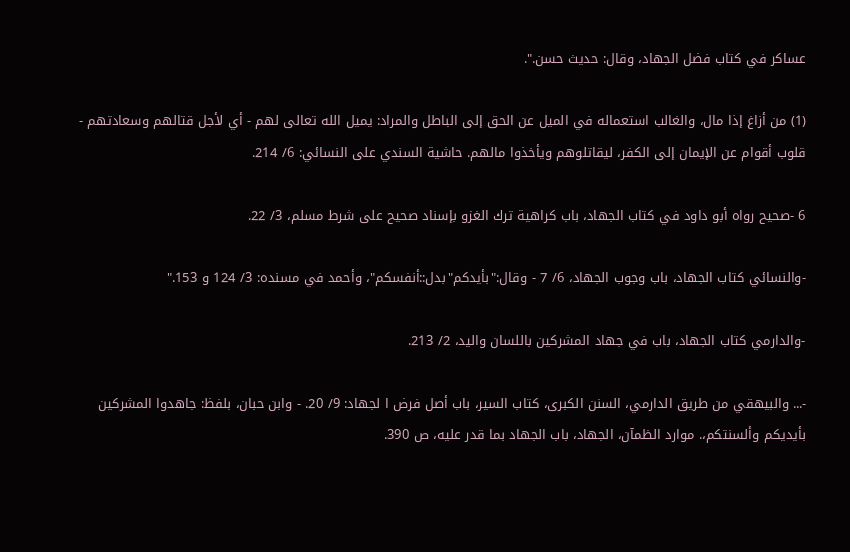عساكر في كتاب فضل الجهاد، وقال: حديث حسن.".

(1) من أزاغ إذا مال، والغالب استعماله في الميل عن الحق إلى الباطل والمراد: يميل الله تعالى لهم - أي لأجل قتالهم وسعادتهم - قلوب أقوام عن الإيمان إلى الكفر، ليقاتلوهم ويأخذوا مالهم. حاشية السندي على النسائي: 6/ 214.

6 -صحيح رواه أبو داود في كتاب الجهاد، باب كراهية ترك الغزو بإسناد صحيح على شرط مسلم، 3/ 22.

-والنسائي كتاب الجهاد، باب وجوب الجهاد، 6/ 7 - وقال:"بأيدكم"بدل::أنفسكم"، وأحمد في مسنده: 3/ 124 و 153."

-والدارمي كتاب الجهاد، باب في جهاد المشركين باللسان واليد، 2/ 213.

-... والبيهقي من طريق الدارمي، السنن الكبرى، كتاب السير، باب أصل فرض ا لجهاد: 9/ 20. - وابن حبان، بلفظ: جاهدوا المشركين بأيديكم وألسنتكم،. موارد الظمآن، الجهاد، باب الجهاد بما قدر عليه، ص 390.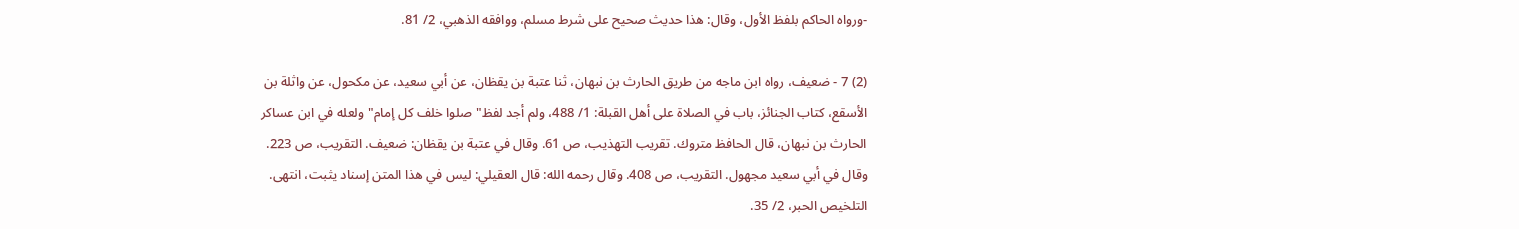-ورواه الحاكم بلفظ الأول، وقال: هذا حديث صحيح على شرط مسلم، ووافقه الذهبي، 2/ 81.

(2) 7 - ضعيف، رواه ابن ماجه من طريق الحارث بن نبهان، ثنا عتبة بن يقظان، عن أبي سعيد، عن مكحول، عن واثلة بن الأسقع، كتاب الجنائز، باب في الصلاة على أهل القبلة: 1/ 488، ولم أجد لفظ"صلوا خلف كل إمام"ولعله في ابن عساكر الحارث بن نبهان، قال الحافظ متروك. تقريب التهذيب، ص 61. وقال في عتبة بن يقظان: ضعيف. التقريب، ص 223. وقال في أبي سعيد مجهول. التقريب، ص 408. وقال رحمه الله: قال العقيلي: ليس في هذا المتن إسناد يثبت، انتهى. التلخيص الحبر، 2/ 35.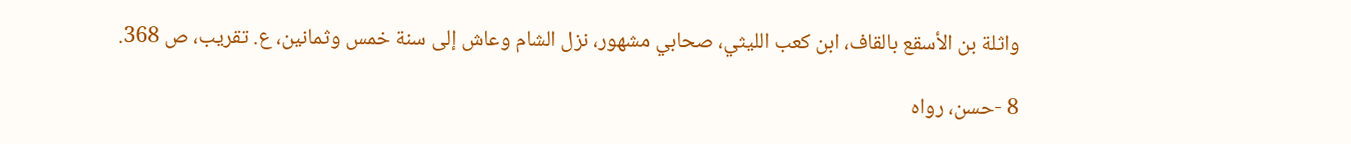واثلة بن الأسقع بالقاف، ابن كعب الليثي، صحابي مشهور، نزل الشام وعاش إلى سنة خمس وثمانين، ع. تقريب، ص 368.

8 -حسن، رواه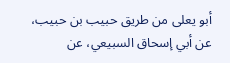أبو يعلى من طريق حبيب بن حبيب، عن أبي إسحاق السبيعي، عن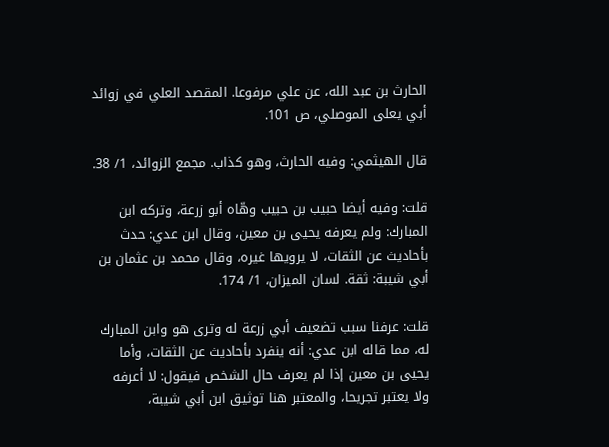الحارث بن عبد الله، عن علي مرفوعا. المقصد العلي في زوائد أبي يعلى الموصلي، ص 101.

قال الهيثمي: وفيه الحارث، وهو كذاب. مجمع الزوائد، 1/ 38.

قلت: وفيه أيضا حبيب بن حبيب وهّاه أبو زرعة، وتركه ابن المبارك: ولم يعرفه يحيى بن معين، وقال ابن عدي: حدث بأحاديث عن الثقات، لا يرويها غيره، وقال محمد بن عثمان بن أبي شيبة: ثقة. لسان الميزان، 1/ 174.

قلت: عرفنا سبب تضعيف أبي زرعة له وترى هو وابن المبارك له، مما قاله ابن عدي: أنه ينفرد بأحاديث عن الثقات، وأما يحيى بن معين إذا لم يعرف حال الشخص فيقول: لا أعرفه ولا يعتبر تجريحا، والمعتبر هنا توثيق ابن أبي شيبة،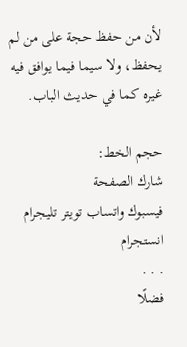لأن من حفظ حجة على من لم يحفظ، ولا سيما فيما يوافق فيه غيره كما في حديث الباب.

حجم الخط:
شارك الصفحة
فيسبوك واتساب تويتر تليجرام انستجرام
. . .
فضلًا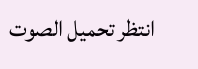انتظر تحميل الصوت